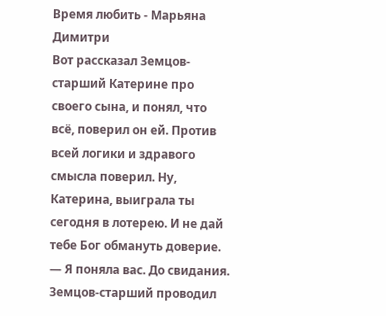Время любить - Марьяна Димитри
Вот рассказал Земцов-старший Катерине про своего сына, и понял, что всё, поверил он ей. Против всей логики и здравого смысла поверил. Ну, Катерина, выиграла ты сегодня в лотерею. И не дай тебе Бог обмануть доверие.
— Я поняла вас. До свидания.
Земцов-старший проводил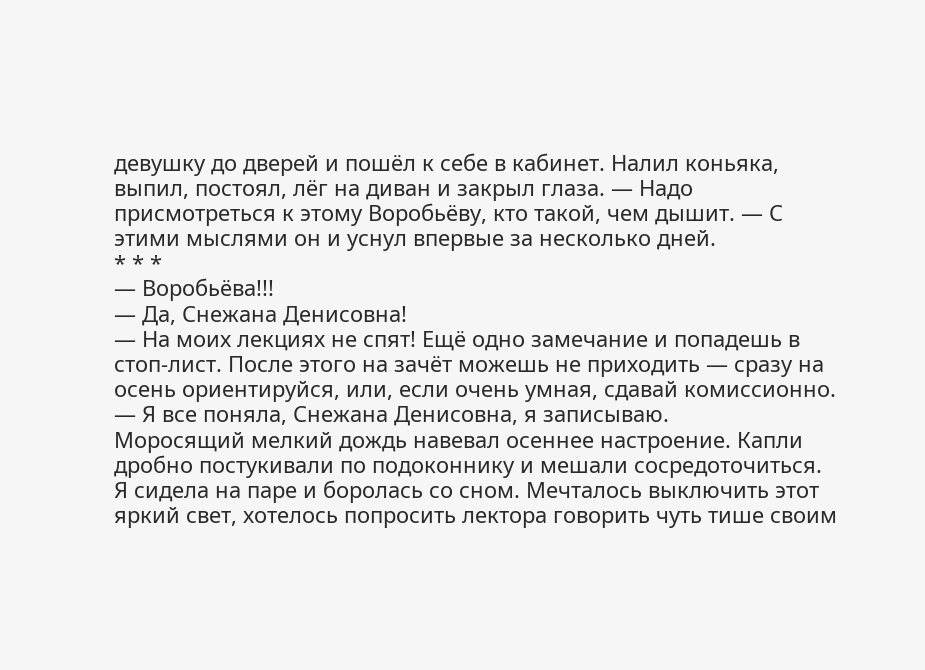девушку до дверей и пошёл к себе в кабинет. Налил коньяка, выпил, постоял, лёг на диван и закрыл глаза. — Надо присмотреться к этому Воробьёву, кто такой, чем дышит. — С этими мыслями он и уснул впервые за несколько дней.
* * *
— Воробьёва!!!
— Да, Снежана Денисовна!
— На моих лекциях не спят! Ещё одно замечание и попадешь в стоп-лист. После этого на зачёт можешь не приходить — сразу на осень ориентируйся, или, если очень умная, сдавай комиссионно.
— Я все поняла, Снежана Денисовна, я записываю.
Моросящий мелкий дождь навевал осеннее настроение. Капли дробно постукивали по подоконнику и мешали сосредоточиться. Я сидела на паре и боролась со сном. Мечталось выключить этот яркий свет, хотелось попросить лектора говорить чуть тише своим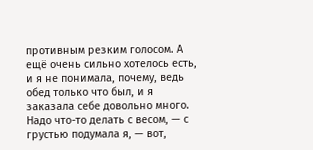противным резким голосом. А ещё очень сильно хотелось есть, и я не понимала, почему, ведь обед только что был, и я заказала себе довольно много.
Надо что-то делать с весом, — с грустью подумала я, — вот,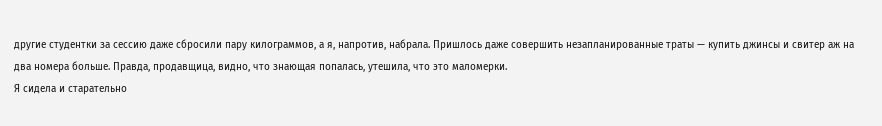другие студентки за сессию даже сбросили пару килограммов, а я, напротив, набрала. Пришлось даже совершить незапланированные траты — купить джинсы и свитер аж на два номера больше. Правда, продавщица, видно, что знающая попалась, утешила, что это маломерки.
Я сидела и старательно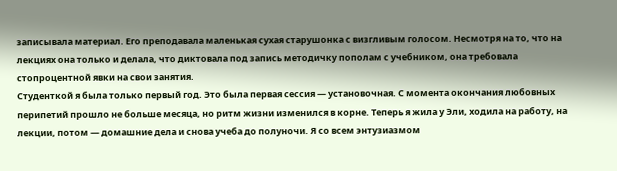записывала материал. Его преподавала маленькая сухая старушонка с визгливым голосом. Несмотря на то, что на лекциях она только и делала, что диктовала под запись методичку пополам с учебником, она требовала стопроцентной явки на свои занятия.
Студенткой я была только первый год. Это была первая сессия — установочная. С момента окончания любовных перипетий прошло не больше месяца, но ритм жизни изменился в корне. Теперь я жила у Эли, ходила на работу, на лекции, потом — домашние дела и снова учеба до полуночи. Я со всем энтузиазмом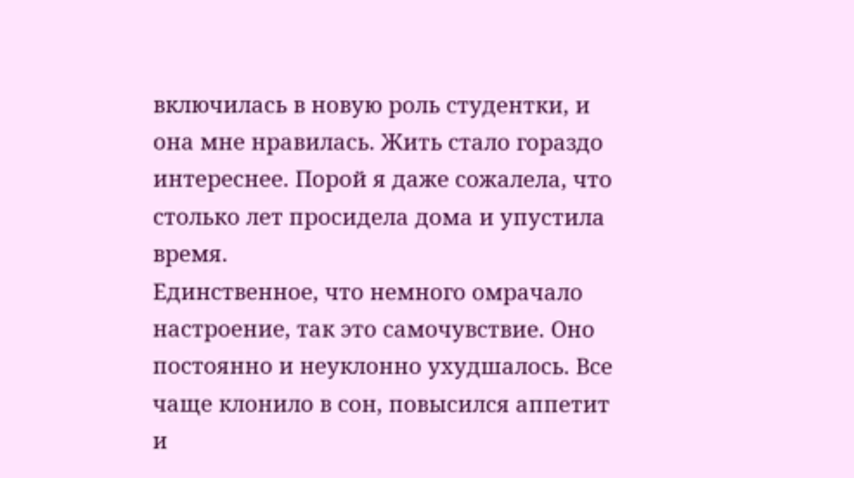включилась в новую роль студентки, и она мне нравилась. Жить стало гораздо интереснее. Порой я даже сожалела, что столько лет просидела дома и упустила время.
Единственное, что немного омрачало настроение, так это самочувствие. Оно постоянно и неуклонно ухудшалось. Все чаще клонило в сон, повысился аппетит и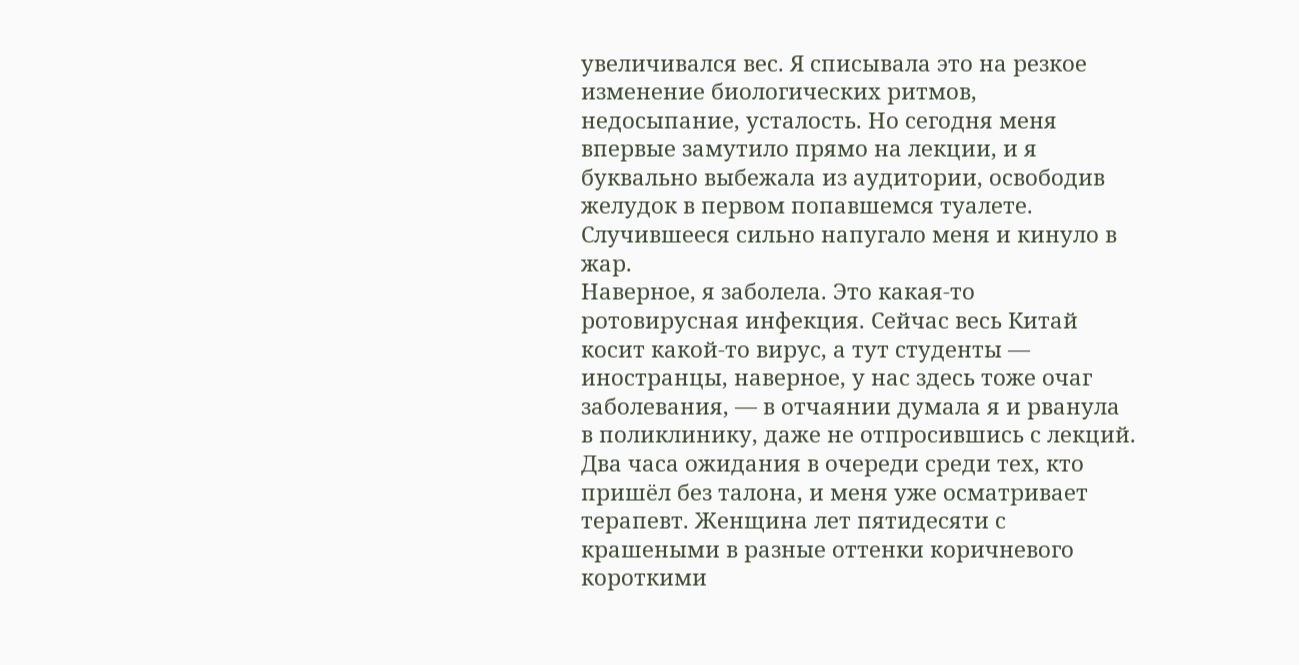увеличивался вес. Я списывала это на резкое изменение биологических ритмов, недосыпание, усталость. Но сегодня меня впервые замутило прямо на лекции, и я буквально выбежала из аудитории, освободив желудок в первом попавшемся туалете. Случившееся сильно напугало меня и кинуло в жар.
Наверное, я заболела. Это какая-то ротовирусная инфекция. Сейчас весь Китай косит какой-то вирус, а тут студенты — иностранцы, наверное, у нас здесь тоже очаг заболевания, — в отчаянии думала я и рванула в поликлинику, даже не отпросившись с лекций.
Два часа ожидания в очереди среди тех, кто пришёл без талона, и меня уже осматривает терапевт. Женщина лет пятидесяти с крашеными в разные оттенки коричневого короткими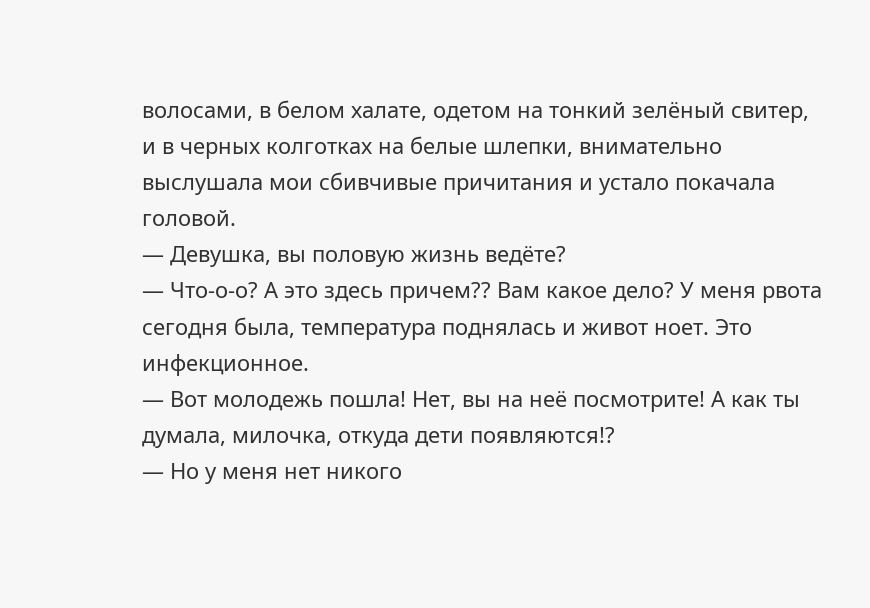волосами, в белом халате, одетом на тонкий зелёный свитер, и в черных колготках на белые шлепки, внимательно выслушала мои сбивчивые причитания и устало покачала головой.
— Девушка, вы половую жизнь ведёте?
— Что-о-о? А это здесь причем?? Вам какое дело? У меня рвота сегодня была, температура поднялась и живот ноет. Это инфекционное.
— Вот молодежь пошла! Нет, вы на неё посмотрите! А как ты думала, милочка, откуда дети появляются!?
— Но у меня нет никого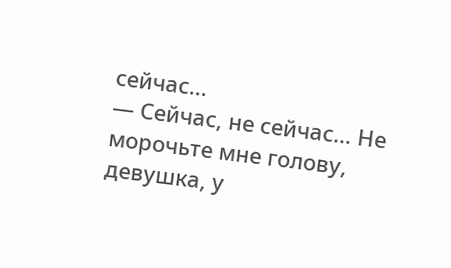сейчас...
— Сейчас, не сейчас... Не морочьте мне голову, девушка, у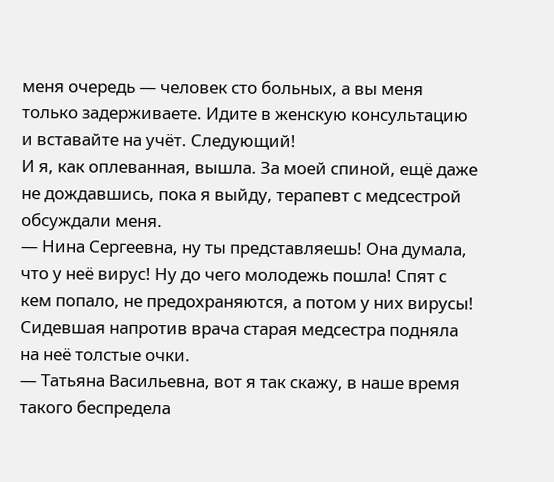меня очередь — человек сто больных, а вы меня только задерживаете. Идите в женскую консультацию и вставайте на учёт. Следующий!
И я, как оплеванная, вышла. За моей спиной, ещё даже не дождавшись, пока я выйду, терапевт с медсестрой обсуждали меня.
— Нина Сергеевна, ну ты представляешь! Она думала, что у неё вирус! Ну до чего молодежь пошла! Спят с кем попало, не предохраняются, а потом у них вирусы!
Сидевшая напротив врача старая медсестра подняла на неё толстые очки.
— Татьяна Васильевна, вот я так скажу, в наше время такого беспредела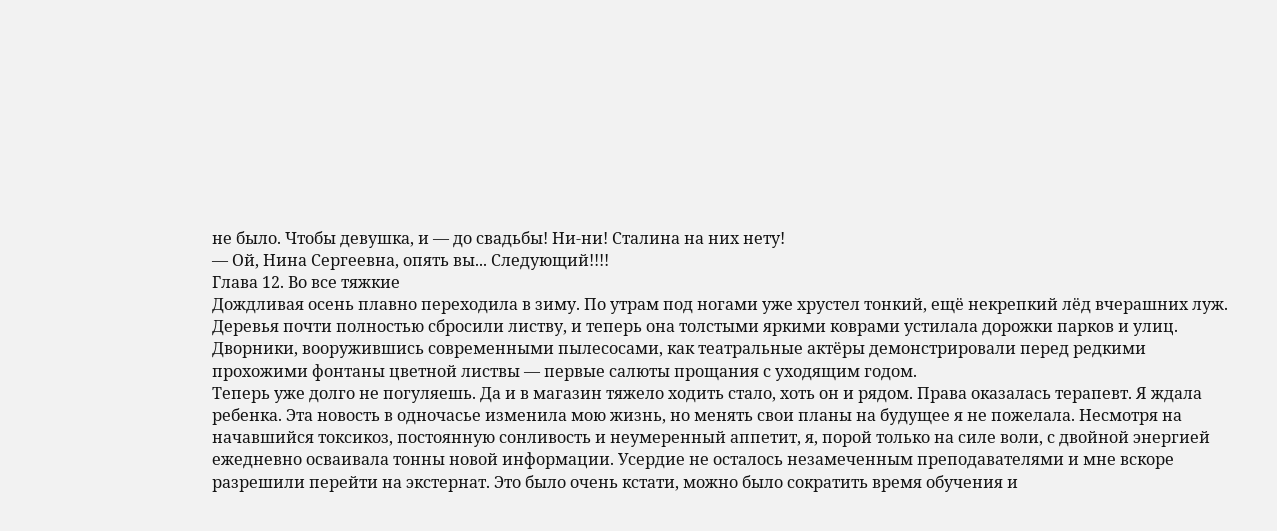не было. Чтобы девушка, и — до свадьбы! Ни-ни! Сталина на них нету!
— Ой, Нина Сергеевна, опять вы... Следующий!!!!
Глава 12. Во все тяжкие
Дождливая осень плавно переходила в зиму. По утрам под ногами уже хрустел тонкий, ещё некрепкий лёд вчерашних луж. Деревья почти полностью сбросили листву, и теперь она толстыми яркими коврами устилала дорожки парков и улиц. Дворники, вооружившись современными пылесосами, как театральные актёры демонстрировали перед редкими прохожими фонтаны цветной листвы — первые салюты прощания с уходящим годом.
Теперь уже долго не погуляешь. Да и в магазин тяжело ходить стало, хоть он и рядом. Права оказалась терапевт. Я ждала ребенка. Эта новость в одночасье изменила мою жизнь, но менять свои планы на будущее я не пожелала. Несмотря на начавшийся токсикоз, постоянную сонливость и неумеренный аппетит, я, порой только на силе воли, с двойной энергией ежедневно осваивала тонны новой информации. Усердие не осталось незамеченным преподавателями и мне вскоре разрешили перейти на экстернат. Это было очень кстати, можно было сократить время обучения и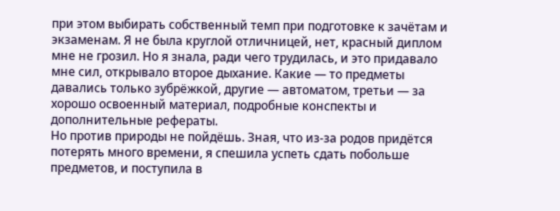при этом выбирать собственный темп при подготовке к зачётам и экзаменам. Я не была круглой отличницей, нет, красный диплом мне не грозил. Но я знала, ради чего трудилась, и это придавало мне сил, открывало второе дыхание. Какие — то предметы давались только зубрёжкой, другие — автоматом, третьи — за хорошо освоенный материал, подробные конспекты и дополнительные рефераты.
Но против природы не пойдёшь. Зная, что из-за родов придётся потерять много времени, я спешила успеть сдать побольше предметов, и поступила в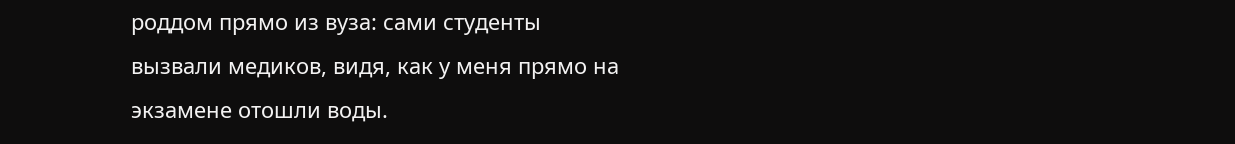роддом прямо из вуза: сами студенты вызвали медиков, видя, как у меня прямо на экзамене отошли воды.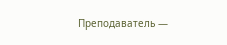Преподаватель —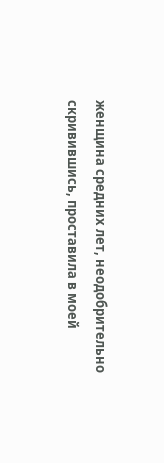женщина средних лет, неодобрительно скривившись, проставила в моей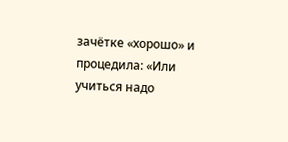зачётке «хорошо» и процедила: «Или учиться надо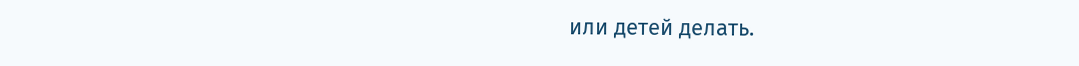или детей делать.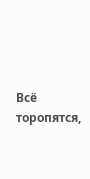Всё торопятся,